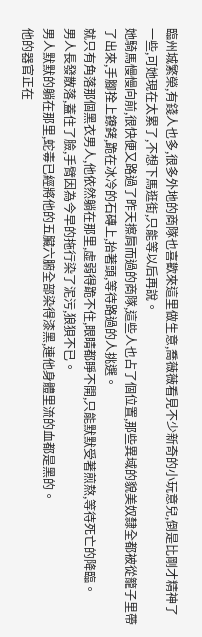臨州城繁榮,有錢人也多,很多外地的商隊也喜歡來這里做生意,喬薇薇看見不少新奇的小玩意兒,倒是比剛才精神了一些,可她現在太累了,不想下馬逛街,只能等以后再說。
她騎馬慢慢向前,很快便又路過了昨天擦肩而過的商隊,這些人也占了個位置,那些異域的貌美奴隸全都被從籠子里帶了出來,手腳拴上鐐銬,跪在冰冷的石磚上,抬著頭,等待路過的人挑選。
就只有角落那個黑衣男人,他依然躺在那里,虛弱得跪不住,眼睛都睜不開,只能默默受著煎熬,等待死亡的降臨。
男人長發散落,蓋住了臉,手臂因為今早的拖行染了泥污,狼狽不已。
男人默默的躺在那里,蛇毒已經將他的五臟六腑全部染得漆黑,連他身體里流的血都是黑的。
他的器官正在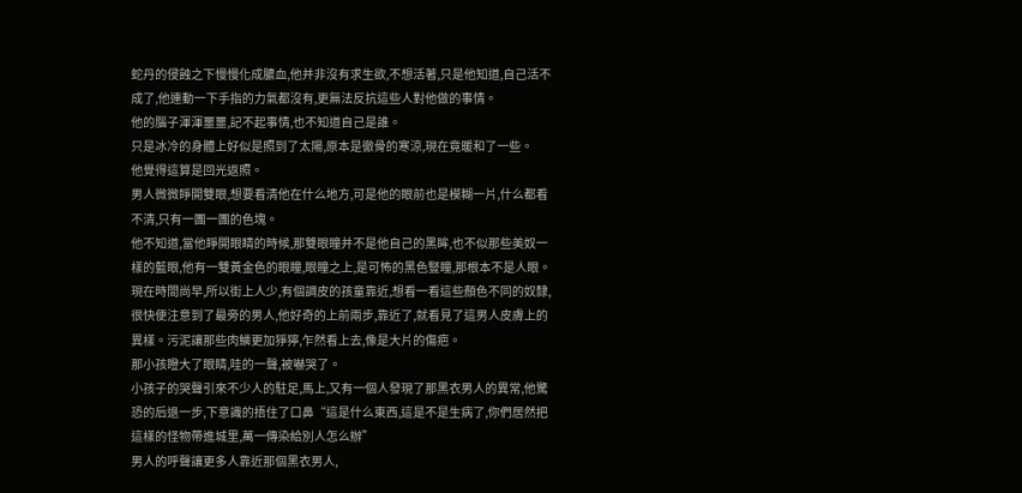蛇丹的侵蝕之下慢慢化成膿血,他并非沒有求生欲,不想活著,只是他知道,自己活不成了,他連動一下手指的力氣都沒有,更無法反抗這些人對他做的事情。
他的腦子渾渾噩噩,記不起事情,也不知道自己是誰。
只是冰冷的身體上好似是照到了太陽,原本是徹骨的寒涼,現在竟暖和了一些。
他覺得這算是回光返照。
男人微微睜開雙眼,想要看清他在什么地方,可是他的眼前也是模糊一片,什么都看不清,只有一團一團的色塊。
他不知道,當他睜開眼睛的時候,那雙眼瞳并不是他自己的黑眸,也不似那些美奴一樣的藍眼,他有一雙黃金色的眼瞳,眼瞳之上,是可怖的黑色豎瞳,那根本不是人眼。
現在時間尚早,所以街上人少,有個調皮的孩童靠近,想看一看這些顏色不同的奴隸,很快便注意到了最旁的男人,他好奇的上前兩步,靠近了,就看見了這男人皮膚上的異樣。污泥讓那些肉鱗更加猙獰,乍然看上去,像是大片的傷疤。
那小孩瞪大了眼睛,哇的一聲,被嚇哭了。
小孩子的哭聲引來不少人的駐足,馬上,又有一個人發現了那黑衣男人的異常,他驚恐的后退一步,下意識的捂住了口鼻“這是什么東西,這是不是生病了,你們居然把這樣的怪物帶進城里,萬一傳染給別人怎么辦”
男人的呼聲讓更多人靠近那個黑衣男人,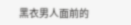黑衣男人面前的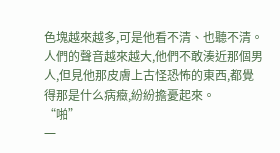色塊越來越多,可是他看不清、也聽不清。
人們的聲音越來越大,他們不敢湊近那個男人,但見他那皮膚上古怪恐怖的東西,都覺得那是什么病癥,紛紛擔憂起來。
“啪”
一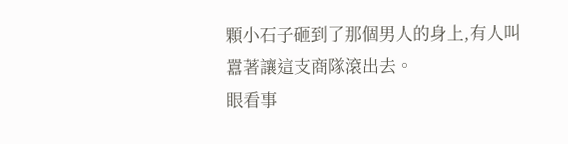顆小石子砸到了那個男人的身上,有人叫囂著讓這支商隊滾出去。
眼看事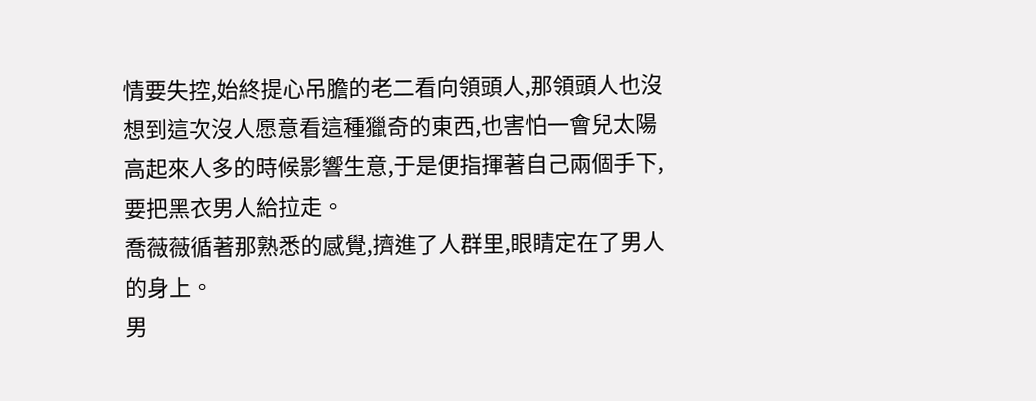情要失控,始終提心吊膽的老二看向領頭人,那領頭人也沒想到這次沒人愿意看這種獵奇的東西,也害怕一會兒太陽高起來人多的時候影響生意,于是便指揮著自己兩個手下,要把黑衣男人給拉走。
喬薇薇循著那熟悉的感覺,擠進了人群里,眼睛定在了男人的身上。
男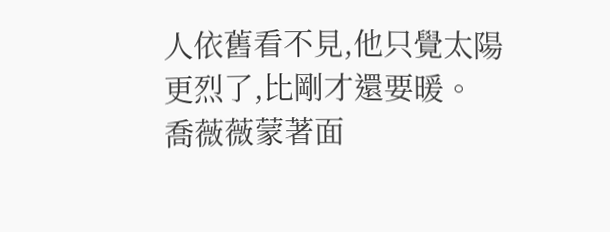人依舊看不見,他只覺太陽更烈了,比剛才還要暖。
喬薇薇蒙著面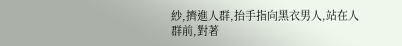紗,擠進人群,抬手指向黑衣男人,站在人群前,對著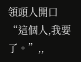領頭人開口
“這個人,我要了。”,,